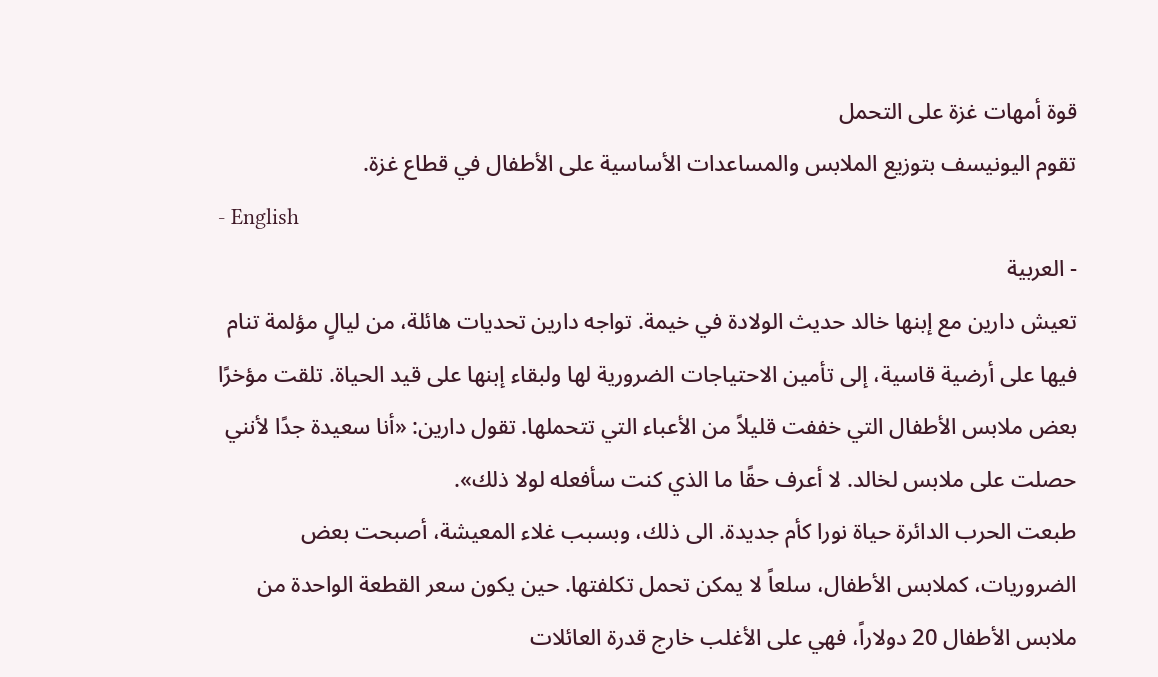قوة أمهات غزة على التحمل
تقوم اليونيسف بتوزيع الملابس والمساعدات الأساسية على الأطفال في قطاع غزة.
- English
- العربية
تعيش دارين مع إبنها خالد حديث الولادة في خيمة. تواجه دارين تحديات هائلة، من ليالٍ مؤلمة تنام فيها على أرضية قاسية، إلى تأمين الاحتياجات الضرورية لها ولبقاء إبنها على قيد الحياة. تلقت مؤخرًا بعض ملابس الأطفال التي خففت قليلاً من الأعباء التي تتحملها. تقول دارين: «أنا سعيدة جدًا لأنني حصلت على ملابس لخالد. لا أعرف حقًا ما الذي كنت سأفعله لولا ذلك».
طبعت الحرب الدائرة حياة نورا كأم جديدة. الى ذلك، وبسبب غلاء المعيشة، أصبحت بعض الضروريات، كملابس الأطفال، سلعاً لا يمكن تحمل تكلفتها. حين يكون سعر القطعة الواحدة من ملابس الأطفال 20 دولاراً، فهي على الأغلب خارج قدرة العائلات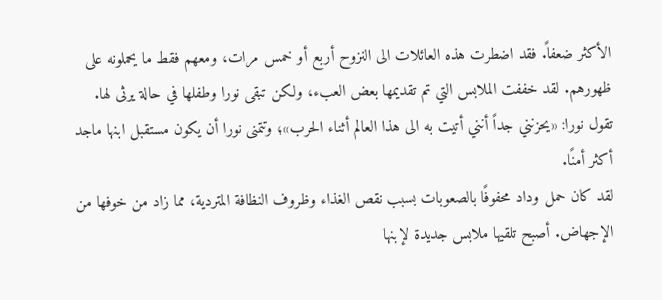الأكثر ضعفاً. فقد اضطرت هذه العائلات الى النزوح أربع أو خمس مرات، ومعهم فقط ما يحملونه على ظهورهم. لقد خففت الملابس التي تم تقديمها بعض العبء، ولكن تبقى نورا وطفلها في حالة يرثى لها. تقول نورا: «يحزنني جداً أنني أتيت به الى هذا العالم أثناء الحرب»؛ وتتمنى نورا أن يكون مستقبل ابنها ماجد أكثر أمنًا.
لقد كان حمل وداد محفوفًا بالصعوبات بسبب نقص الغذاء وظروف النظافة المتردية، مما زاد من خوفها من الإجهاض. أصبح تلقيها ملابس جديدة لإبنها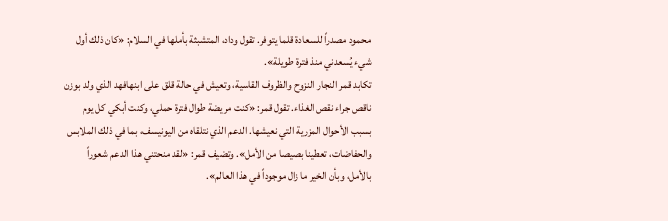محمود مصدراً للسعادة قلما يتوفر. تقول وداد، المتشبثة بأملها في السلام: «كان ذلك أول شيء يُسعدني منذ فترة طويلة».
تكابد قمر النجار النزوح والظروف القاسية، وتعيش في حالة قلق على ابنهافهد الذي ولد بوزن ناقص جراء نقص الغذاء. تقول قمر: «كنت مريضة طوال فترة حملي، وكنت أبكي كل يوم بسبب الأحوال المزرية التي نعيشها. الدعم الذي نتلقاه من اليونيسف، بما في ذلك الملابس والحفاضات، تعطينا بصيصا من الأمل». وتضيف قمر: «لقد منحتني هذا الدعم شعوراً بالأمل، وبأن الخير ما زال موجوداً في هذا العالم».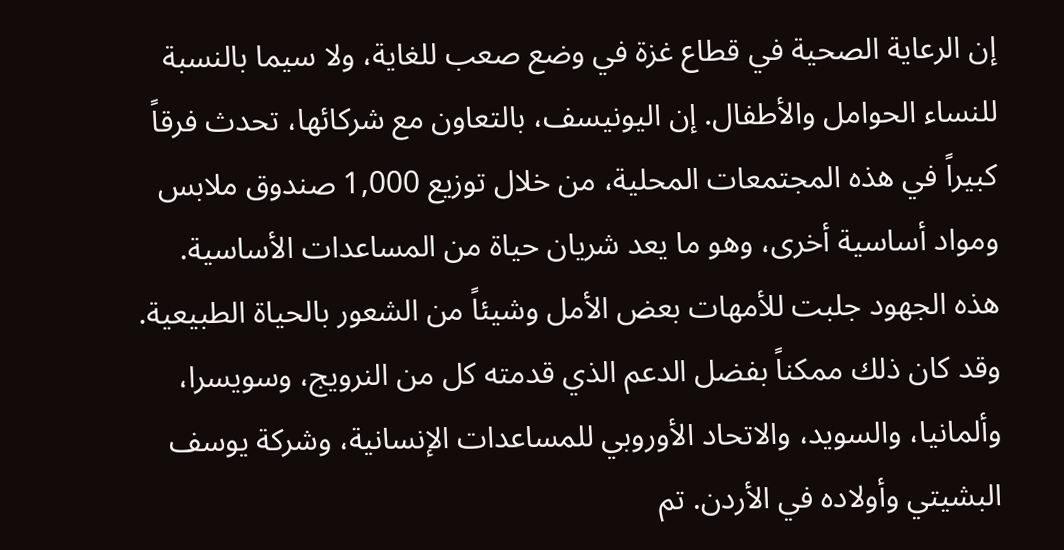إن الرعاية الصحية في قطاع غزة في وضع صعب للغاية، ولا سيما بالنسبة للنساء الحوامل والأطفال. إن اليونيسف، بالتعاون مع شركائها، تحدث فرقاً كبيراً في هذه المجتمعات المحلية، من خلال توزيع 1,000 صندوق ملابس ومواد أساسية أخرى، وهو ما يعد شريان حياة من المساعدات الأساسية.
هذه الجهود جلبت للأمهات بعض الأمل وشيئاً من الشعور بالحياة الطبيعية. وقد كان ذلك ممكناً بفضل الدعم الذي قدمته كل من النرويج، وسويسرا، وألمانيا، والسويد، والاتحاد الأوروبي للمساعدات الإنسانية، وشركة يوسف البشيتي وأولاده في الأردن. تم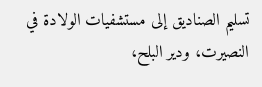تسليم الصناديق إلى مستشفيات الولادة في النصيرت، ودير البلح،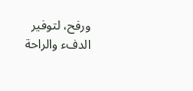ورفح، لتوفير الدفء والراحة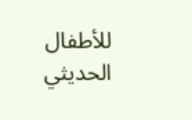للأطفال الحديثي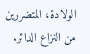الولادة، المتضررين من النزاع الدائر.